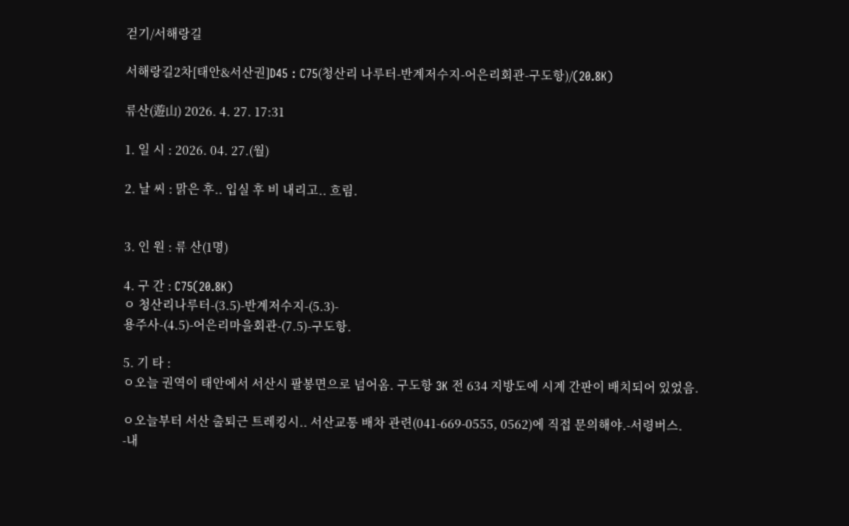걷기/서해랑길

서해랑길2차[태안&서산권]D45 : C75(청산리 나루터-반계저수지-어은리회관-구도항)/(20.8K)

류산(遊山) 2026. 4. 27. 17:31

1. 일 시 : 2026. 04. 27.(월)

2. 날 씨 : 맑은 후.. 입실 후 비 내리고.. 흐림.


3. 인 원 : 류 산(1명)

4. 구 간 : C75(20.8K)
ㅇ 청산리나루터-(3.5)-반계저수지-(5.3)-
용주사-(4.5)-어은리마을회관-(7.5)-구도항.

5. 기 타 :
ㅇ오늘 권역이 태안에서 서산시 팔봉면으로 넘어옴. 구도항 3K 전 634 지방도에 시계 간판이 배치되어 있었음.

ㅇ오늘부터 서산 출퇴근 트레킹시.. 서산교통 배차 관련(041-669-0555, 0562)에 직접 문의해야.-서령버스.
-내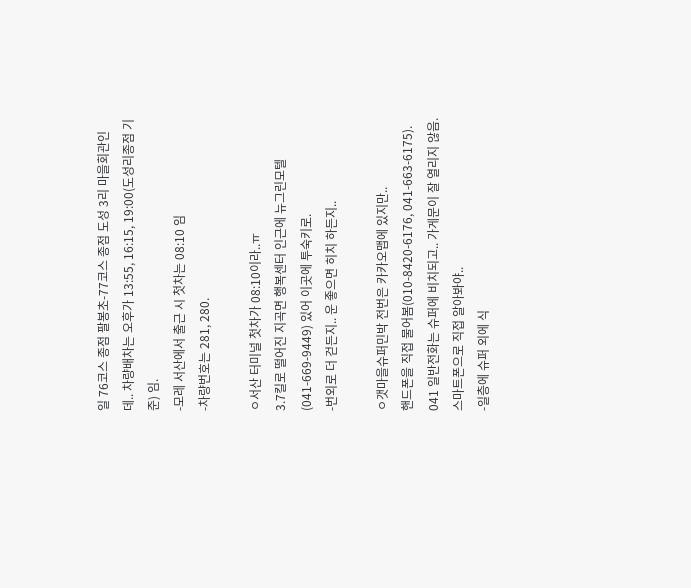일 76코스 종점 팔봉초-77코스 종점 도성 3리 마을회관인데.. 차량배차는 오후가 13:55, 16:15, 19:00(도성리종점 기준) 임.
-모레 서산에서 출근 시 첫차는 08:10 임
-차량번호는 281, 280.

ㅇ서산 터미널 첫차가 08:10이라..ㅠ
3.7킬로 떨어진 지곡면 행복센터 인근에 뉴그린모텔(041-669-9449) 있어 이곳에 투숙키로.
-번외로 더 걷든지.. 운 좋으면 히치 하든지..

ㅇ갯마을슈퍼민박 전번은 카카오맵에 있지만..
핸드폰을 직접 물어봄(010-8420-6176, 041-663-6175).
041 일반전화는 슈퍼에 비치되고.. 가게문이 잘 열리지 않음. 스마트폰으로 직접 알아봐야..
-일층에 슈퍼 외에 식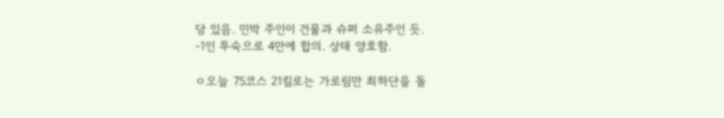당 있음. 민박 주인이 건물과 슈퍼 소유주인 듯.
-1인 투숙으로 4만에 합의. 상태 양호함.

ㅇ오늘 75코스 21킬로는 가로림만 최하단을 돌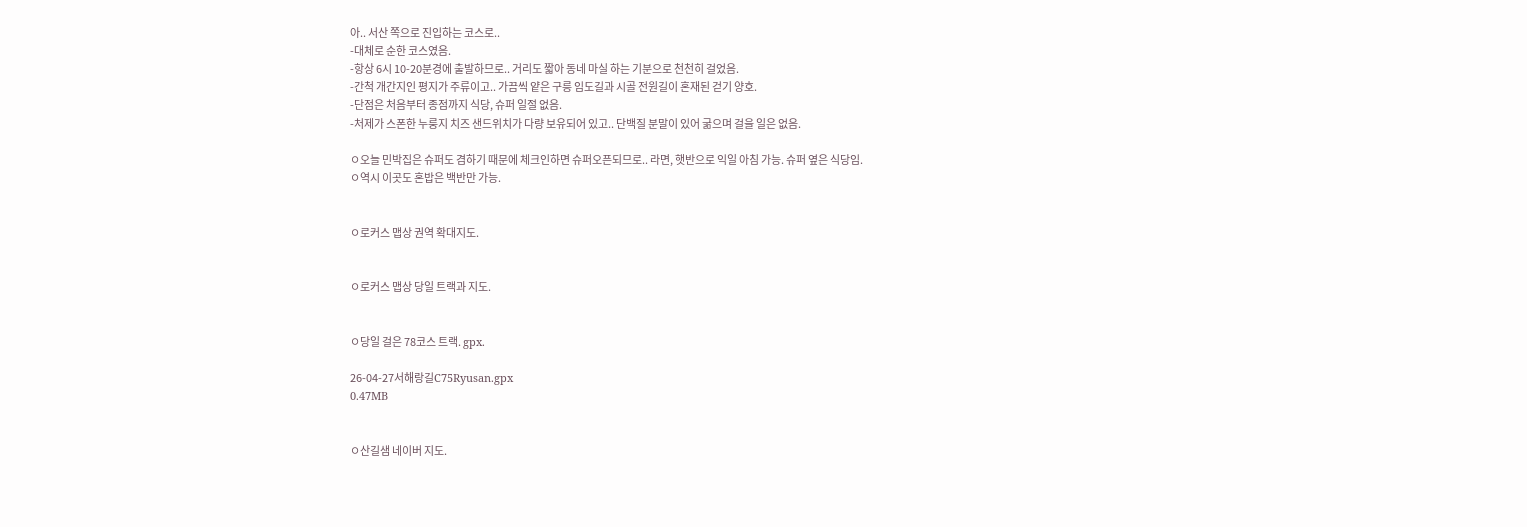아.. 서산 쪽으로 진입하는 코스로..
-대체로 순한 코스였음.
-항상 6시 10-20분경에 출발하므로.. 거리도 짧아 동네 마실 하는 기분으로 천천히 걸었음.
-간척 개간지인 평지가 주류이고.. 가끔씩 얕은 구릉 임도길과 시골 전원길이 혼재된 걷기 양호.
-단점은 처음부터 종점까지 식당, 슈퍼 일절 없음.
-처제가 스폰한 누룽지 치즈 샌드위치가 다량 보유되어 있고.. 단백질 분말이 있어 굶으며 걸을 일은 없음.

ㅇ오늘 민박집은 슈퍼도 겸하기 때문에 체크인하면 슈퍼오픈되므로.. 라면, 햇반으로 익일 아침 가능. 슈퍼 옆은 식당임.
ㅇ역시 이곳도 혼밥은 백반만 가능.


ㅇ로커스 맵상 권역 확대지도.


ㅇ로커스 맵상 당일 트랙과 지도.


ㅇ당일 걸은 78코스 트랙. gpx.

26-04-27서해랑길C75Ryusan.gpx
0.47MB


ㅇ산길샘 네이버 지도.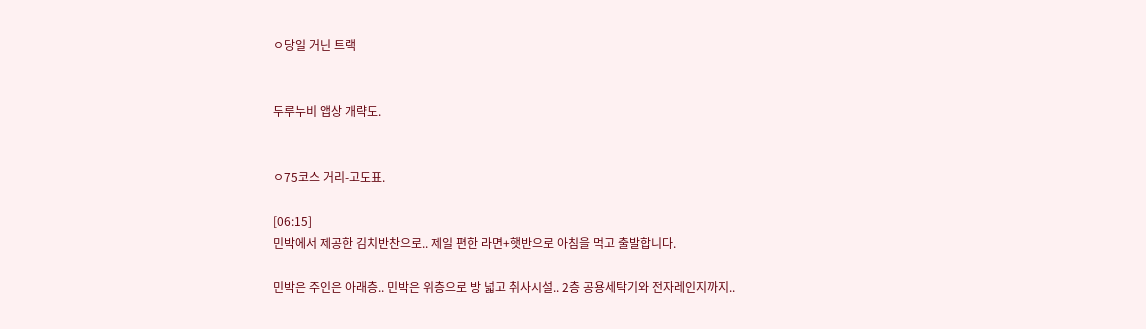ㅇ당일 거닌 트랙


두루누비 앱상 개략도.


ㅇ75코스 거리-고도표.

[06:15]
민박에서 제공한 김치반찬으로.. 제일 편한 라면+햇반으로 아침을 먹고 출발합니다.

민박은 주인은 아래층.. 민박은 위층으로 방 넓고 취사시설.. 2층 공용세탁기와 전자레인지까지..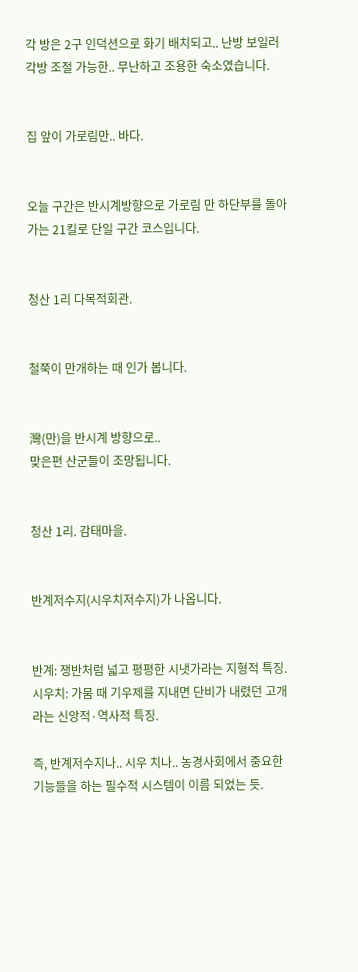각 방은 2구 인덕션으로 화기 배치되고.. 난방 보일러 각방 조절 가능한.. 무난하고 조용한 숙소였습니다.


집 앞이 가로림만.. 바다.


오늘 구간은 반시계방향으로 가로림 만 하단부를 돌아가는 21킬로 단일 구간 코스입니다.


청산 1리 다목적회관.


철쭉이 만개하는 때 인가 봅니다.


灣(만)을 반시계 방향으로..
맞은편 산군들이 조망됩니다.


청산 1리. 감태마을.


반계저수지(시우치저수지)가 나옵니다.


반계: 쟁반처럼 넓고 평평한 시냇가라는 지형적 특징.
시우치: 가뭄 때 기우제를 지내면 단비가 내렸던 고개라는 신앙적·역사적 특징.

즉, 반계저수지나.. 시우 치나.. 농경사회에서 중요한 기능들을 하는 필수적 시스템이 이름 되었는 듯.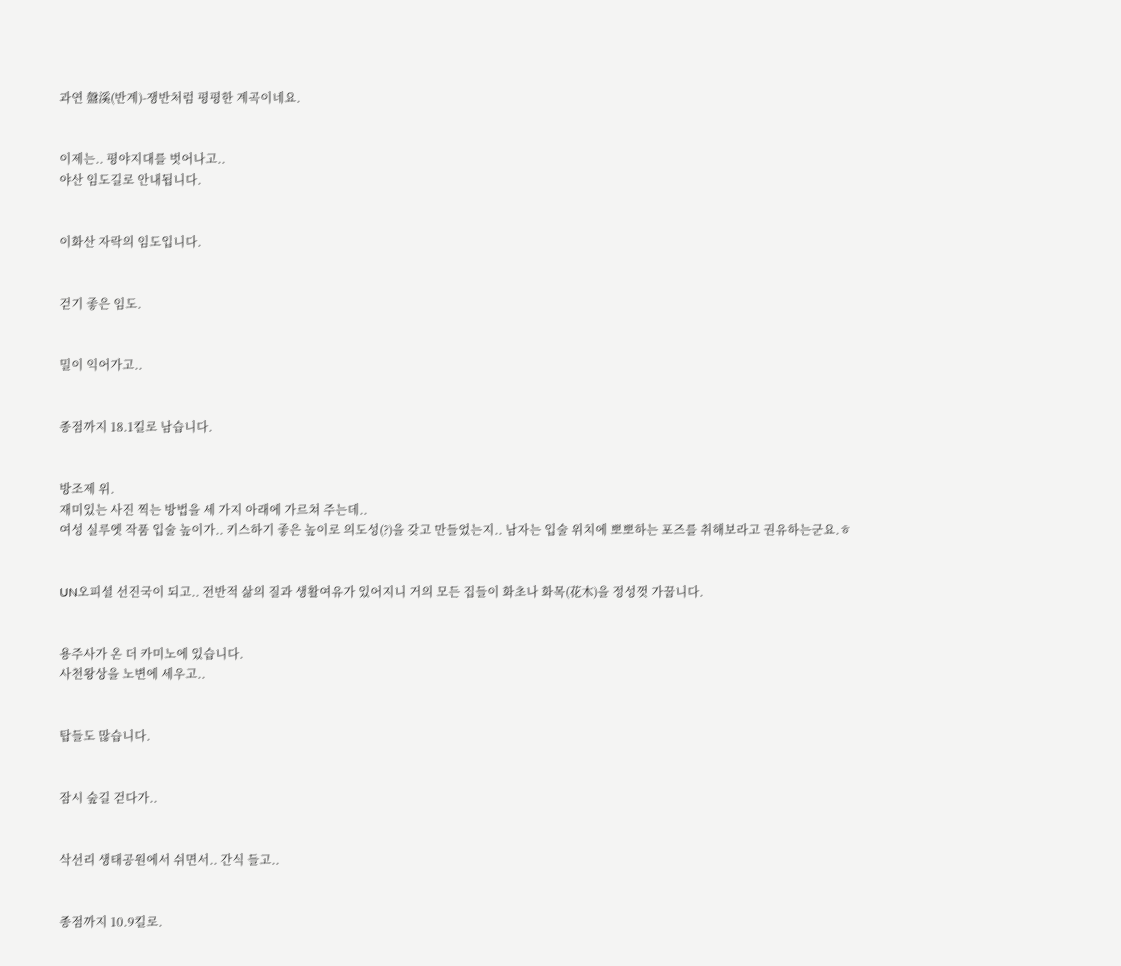과연 盤溪(반계)-쟁반처럼 평평한 계곡이네요.


이제는.. 평야지대를 벗어나고..
야산 임도길로 안내됩니다.


이화산 자락의 임도입니다.


걷기 좋은 임도.


밀이 익어가고..


종점까지 18.1킬로 남습니다.


방조제 위.
재미있는 사진 찍는 방법을 세 가지 아래에 가르쳐 주는데..
여성 실루엣 작품 입술 높이가.. 키스하기 좋은 높이로 의도성(?)을 갖고 만들었는지.. 남자는 입술 위치에 뽀뽀하는 포즈를 취해보라고 권유하는군요.ㅎ


UN오피셜 선진국이 되고.. 전반적 삶의 질과 생활여유가 있어지니 거의 모든 집들이 화초나 화목(花木)을 정성껏 가꿉니다.


용주사가 온 더 카미노에 있습니다.
사천왕상을 노변에 세우고..


탑들도 많습니다.


잠시 숲길 걷다가..


삭선리 생태공원에서 쉬면서.. 간식 들고..


종점까지 10.9킬로.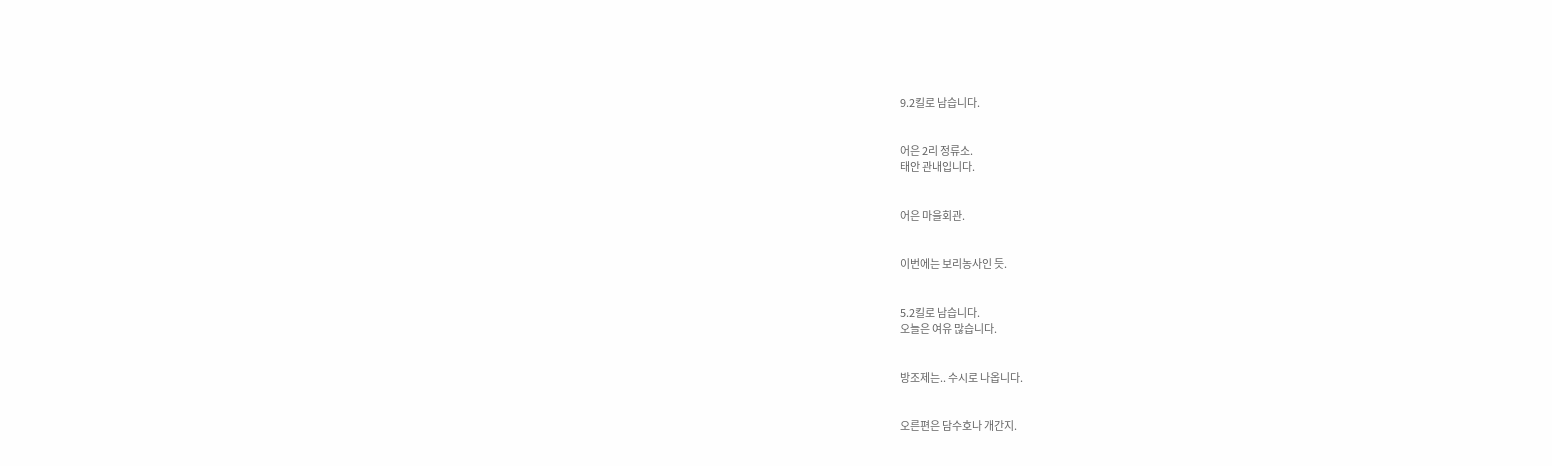9.2킬로 남습니다.


어은 2리 정류소.
태안 관내입니다.


어은 마을회관.


이번에는 보리농사인 듯.


5.2킬로 남습니다.
오늘은 여유 많습니다.


방조제는.. 수시로 나옵니다.


오른편은 담수호나 개간지.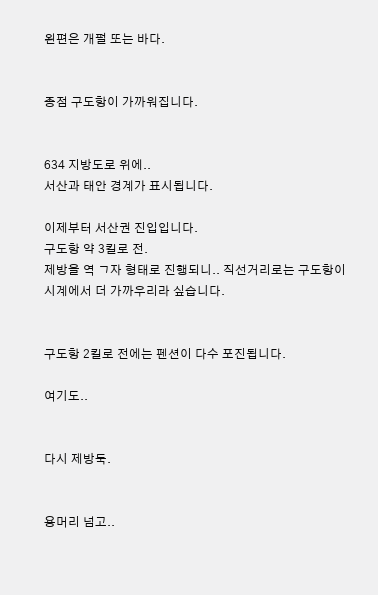왼편은 개펄 또는 바다.


종점 구도항이 가까워집니다.


634 지방도로 위에..
서산과 태안 경계가 표시됩니다.

이제부터 서산권 진입입니다.
구도항 약 3킬로 전.
제방을 역 ㄱ자 형태로 진행되니.. 직선거리로는 구도항이 시계에서 더 가까우리라 싶습니다.


구도항 2킬로 전에는 펜션이 다수 포진됩니다.

여기도..


다시 제방둑.


용머리 넘고..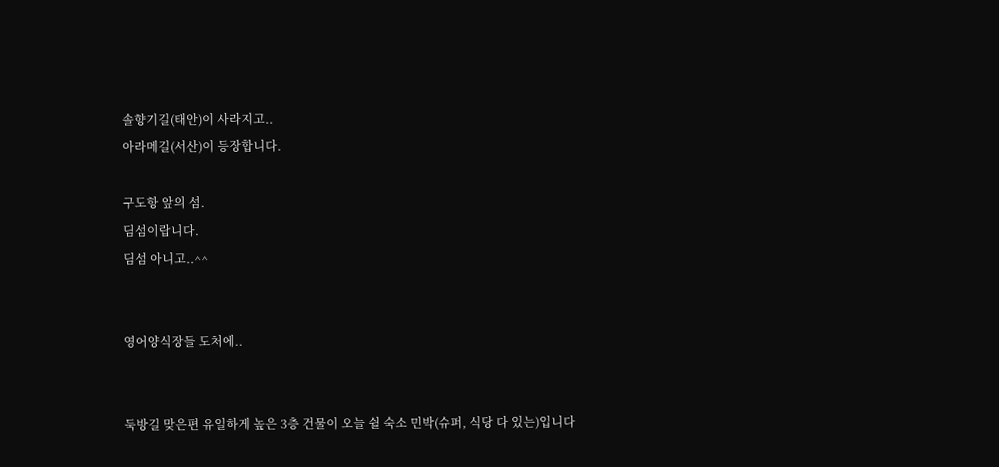솔향기길(태안)이 사라지고..
아라메길(서산)이 등장합니다.

구도항 앞의 섬.
딤섬이랍니다.
딤섬 아니고..^^


영어양식장들 도처에..


둑방길 맞은편 유일하게 높은 3층 건물이 오늘 쉴 숙소 민박(슈퍼, 식당 다 있는)입니다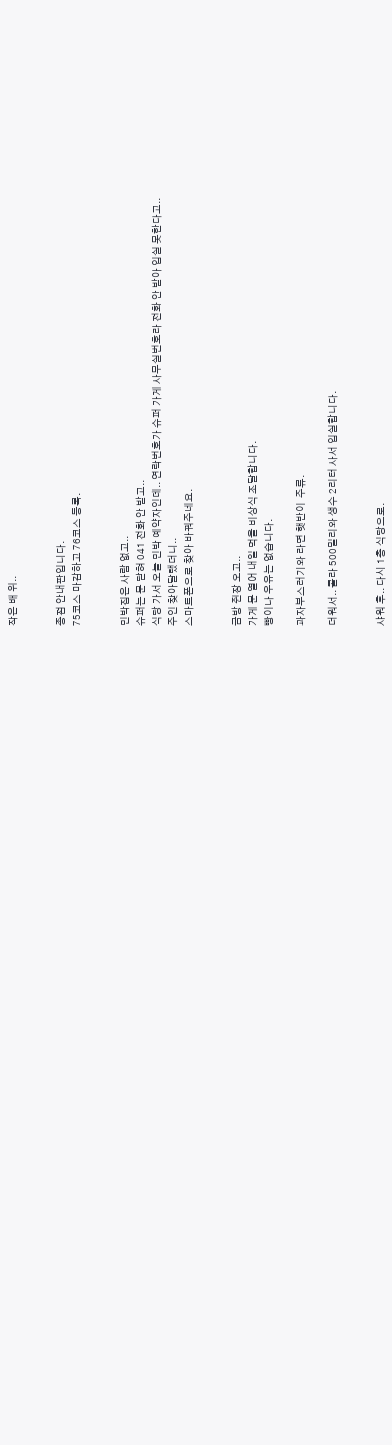작은 배 위..


종점 안내판입니다.
75코스 마감하고 76코스 등록.


민박집은 사람 없고..
슈퍼는 문 닫혀 041 전화 안 받고..
식당 가서 오늘 민박 예약자인데.. 연락번호가 슈퍼 가게 사무실번호라 전화 안 받아 입실 못한다고..
주인 찾아달랬더니..
스마트폰으로 찾아 바꿔주네요.


금방 쥔장 오고..
가게 문 열어 내일 먹을 비상식 조달합니다.
빵이나 우유는 없습니다.

과자부스러기와 라면 햇반이  주류.

더워서.. 콜라 500밀리와 생수 2리터 사서 입실합니다.


샤워 후.. 다시 1층 식당으로.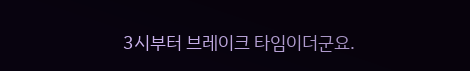3시부터 브레이크 타임이더군요.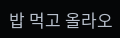밥 먹고 올라오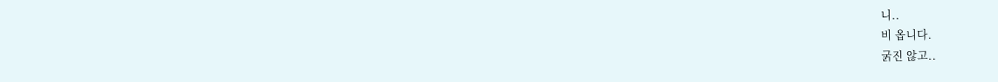니..
비 옵니다.
굵진 않고..